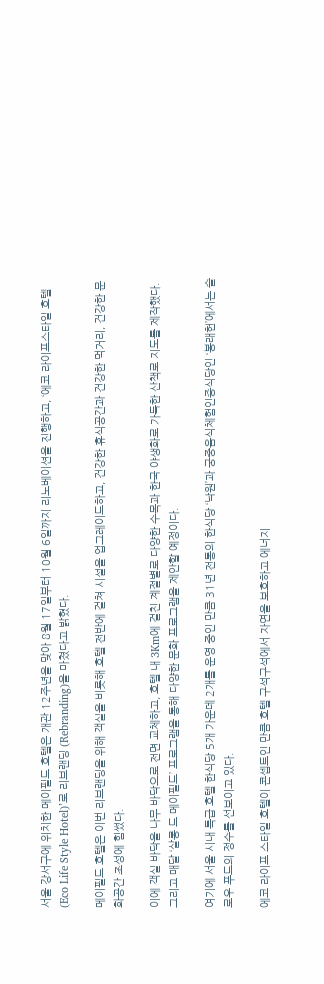서울 강서구에 위치한 메이필드 호텔은 개관 12주년을 맞아 8월 17일부터 10월 6일까지 리노베이션을 진행하고, ‘에코 라이프스타일 호텔(Eco Life Style Hotel)’로 리브랜딩 (Rebranding)을 마쳤다고 밝혔다.

메이필드 호텔은 이번 리브랜딩을 위해 객실을 비롯해 호텔 전반에 걸쳐 시설을 업그레이드하고, 건강한 휴식공간과 건강한 먹거리, 건강한 문화공간 조성에 힘썼다.

이에 객실 바닥을 나무 바닥으로 전면 교체하고, 호텔 내 3Km에 걸친 계절별로 다양한 수목과 한국 야생화로 가득한 산책로 지도를 제작했다. 그리고 매달 ‘살롱 드 메이필드’ 프로그램을 통해 다양한 문화 프로그램을 제안할 예정이다.

여기에 서울 시내 특급 호텔 한식당 5개 가운데 2개를 운영 중인 만큼 31년 전통의 한식당 ‘낙원’과 궁중음식체험인증식당인 ‘봉래헌’에서는 슬로우 푸드의 정수를 선보이고 있다.

에코 라이프 스타일 호텔이 콘셉트인 만큼 호텔 구석구석에서 자연을 보호하고 에너지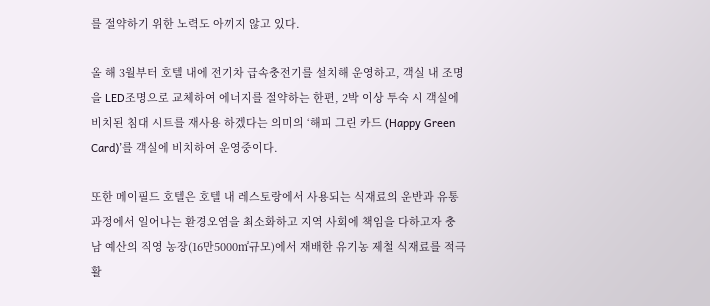를 절약하기 위한 노력도 아끼지 않고 있다.

올 해 3월부터 호텔 내에 전기차 급속충전기를 설치해 운영하고, 객실 내 조명을 LED조명으로 교체하여 에너지를 절약하는 한편, 2박 이상 투숙 시 객실에 비치된 침대 시트를 재사용 하겠다는 의미의 ‘해피 그린 카드 (Happy Green Card)’를 객실에 비치하여 운영중이다.

또한 메이필드 호텔은 호텔 내 레스토랑에서 사용되는 식재료의 운반과 유통과정에서 일어나는 환경오염을 최소화하고 지역 사회에 책임을 다하고자 충남 예산의 직영 농장(16만5000㎡규모)에서 재배한 유기농 제철 식재료를 적극 활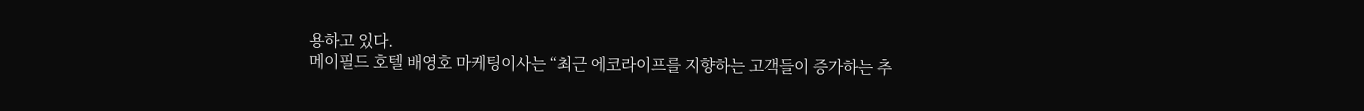용하고 있다.
메이필드 호텔 배영호 마케팅이사는 “최근 에코라이프를 지향하는 고객들이 증가하는 추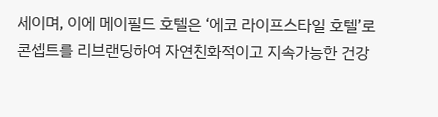세이며, 이에 메이필드 호텔은 ‘에코 라이프스타일 호텔’로 콘셉트를 리브랜딩하여 자연친화적이고 지속가능한 건강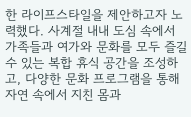한 라이프스타일을 제안하고자 노력했다. 사계절 내내 도심 속에서 가족들과 여가와 문화를 모두 즐길 수 있는 복합 휴식 공간을 조성하고, 다양한 문화 프로그램을 통해 자연 속에서 지친 몸과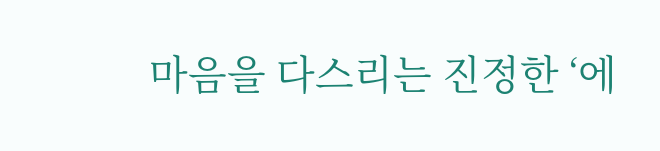마음을 다스리는 진정한 ‘에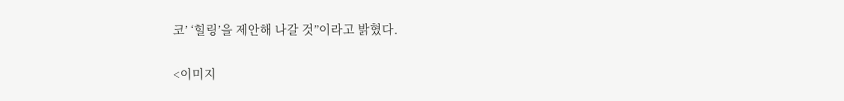코’ ‘힐링’을 제안해 나갈 것”이라고 밝혔다.

<이미지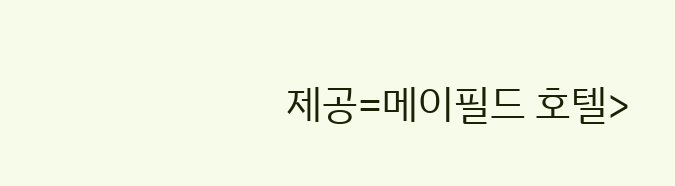제공=메이필드 호텔>